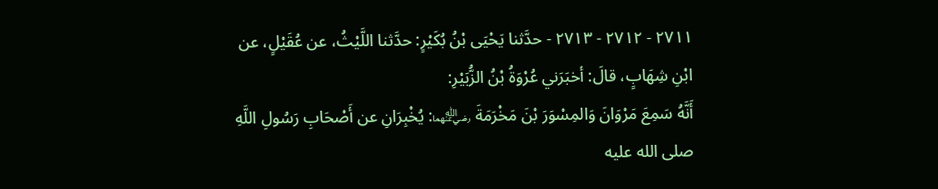٢٧١١ - ٢٧١٢ - ٢٧١٣ - حدَّثنا يَحْيَى بْنُ بُكَيْرٍ: حدَّثنا اللَّيْثُ، عن عُقَيْلٍ، عن ابْنِ شِهَابٍ، قالَ: أخبَرَني عُرْوَةُ بْنُ الزُّبَيْرِ:
أَنَّهُ سَمِعَ مَرْوَانَ وَالمِسْوَرَ بْنَ مَخْرَمَةَ ﵄: يُخْبِرَانِ عن أَصْحَابِ رَسُولِ اللَّهِ صلى الله عليه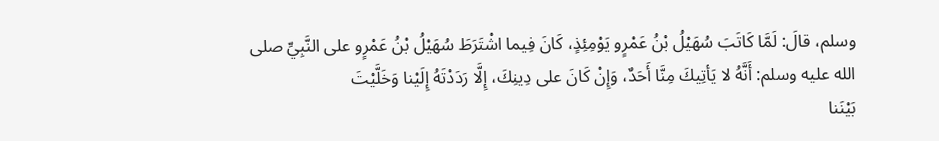وسلم، قالَ: لَمَّا كَاتَبَ سُهَيْلُ بْنُ عَمْرٍو يَوْمِئِذٍ، كَانَ فِيما اشْتَرَطَ سُهَيْلُ بْنُ عَمْرٍو على النَّبِيِّ صلى الله عليه وسلم: أَنَّهُ لا يَأتِيكَ مِنَّا أَحَدٌ، وَإِنْ كَانَ على دِينِكَ، إِلَّا رَدَدْتَهُ إِلَيْنا وَخَلَّيْتَ
بَيْنَنا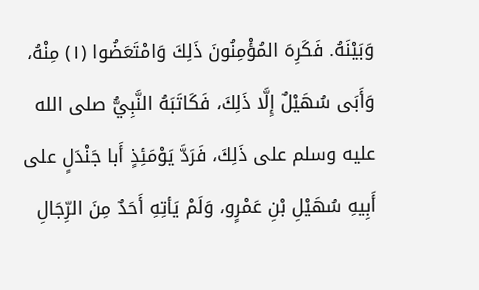وَبَيْنَهُ. فَكَرِهَ المُؤْمِنُونَ ذَلِكَ وَامْتَعَضُوا (١) مِنْهُ، وَأَبَى سُهَيْلٌ إِلَّا ذَلِكَ، فَكَاتَبَهُ النَّبِيُّ صلى الله عليه وسلم على ذَلِكَ، فَرَدَّ يَوْمَئِذٍ أَبا جَنْدَلٍ على أَبِيهِ سُهَيْلِ بْنِ عَمْرٍو، وَلَمْ يَأتِهِ أَحَدٌ مِنَ الرِّجَالِ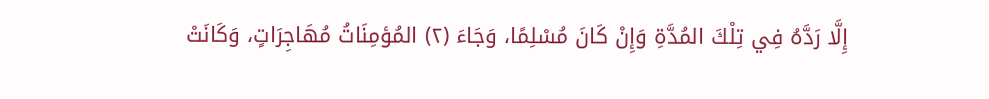إِلَّا رَدَّهُ فِي تِلْكَ المُدَّةِ وَإِنْ كَانَ مُسْلِمًا، وَجَاءَ (٢) المُؤمِنَاتُ مُهَاجِرَاتٍ، وَكَانَتْ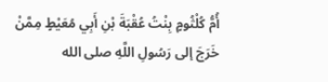أُمُّ كُلْثُومٍ بِنْتُ عُقْبَةَ بْنِ أَبِي مُعَيْطٍ مِمَّنْ خَرَجَ إلى رَسُولِ اللَّهِ صلى الله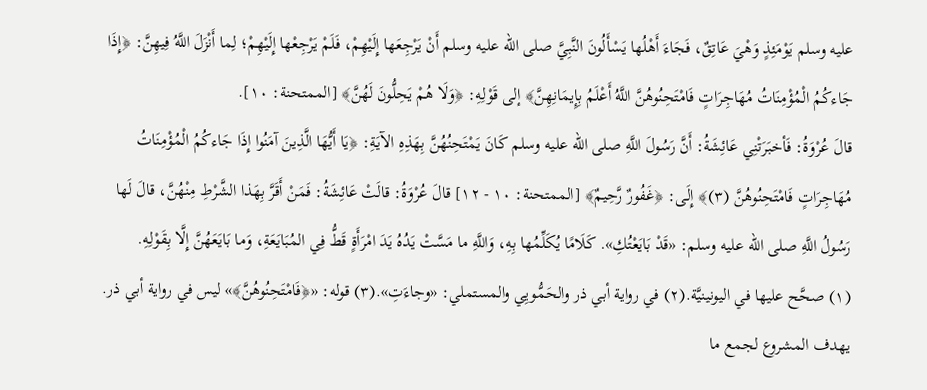عليه وسلم يَوْمَئِذٍ وَهْيَ عَاتِقٌ، فَجَاءَ أَهْلُها يَسْأَلُونَ النَّبِيَّ صلى الله عليه وسلم أَنْ يَرْجِعَها إِلَيْهِمْ، فَلَمْ يَرْجِعْها إِلَيْهِمْ؛ لِما أَنْزَلَ اللَّهُ فِيهِنَّ: ﴿إِذَا جَاءكُمُ الْمُؤْمِنَاتُ مُهَاجِرَاتٍ فَامْتَحِنُوهُنَّ اللَّهُ أَعْلَمُ بِإِيمَانِهِنَّ﴾ إلى قَوْلِهِ: ﴿وَلَا هُمْ يَحِلُّونَ لَهُنَّ﴾ [الممتحنة: ١٠].
قالَ عُرْوَةُ: فَأخبَرَتْنِي عَائِشَةُ: أَنَّ رَسُولَ اللَّهِ صلى الله عليه وسلم كَانَ يَمْتَحِنُهُنَّ بِهَذِهِ الآيَةِ: ﴿يَا أَيُّهَا الَّذِينَ آمَنُوا إِذَا جَاءكُمُ الْمُؤْمِنَاتُ مُهَاجِرَاتٍ فَامْتَحِنُوهُنَّ (٣)﴾ إِلَى: ﴿غَفُورٌ رَّحِيمٌ﴾ [الممتحنة: ١٠ - ١٢] قالَ عُرْوَةُ: قالَتْ عَائِشَةُ: فَمَنْ أَقَرَّ بِهَذا الشَّرْطِ مِنْهُنَّ، قالَ لَها رَسُولُ اللَّهِ صلى الله عليه وسلم: «قَدْ بَايَعْتُكِ». كَلَامًا يُكَلِّمُها بِهِ، وَاللَّهِ ما مَسَّتْ يَدُهُ يَدَ امْرَأَةٍ قَطُّ فِي المُبَايَعَةِ، وَما بَايَعَهُنَّ إِلَّا بِقَوْلِهِ.
(١) صحَّح عليها في اليونينيَّة.(٢) في رواية أبي ذر والحَمُّويِي والمستملي: «وجاءَتِ».(٣) قوله: «﴿فَامْتَحِنُوهُنَّ﴾» ليس في رواية أبي ذر.
يهدف المشروع لجمع ما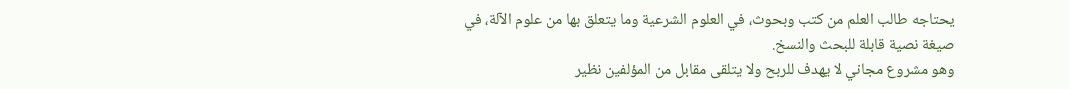يحتاجه طالب العلم من كتب وبحوث، في العلوم الشرعية وما يتعلق بها من علوم الآلة، في صيغة نصية قابلة للبحث والنسخ.
وهو مشروع مجاني لا يهدف للربح ولا يتلقى مقابل من المؤلفين نظير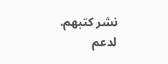نشر كتبهم.
لدعم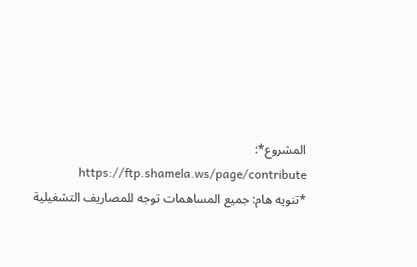المشروع*: https://ftp.shamela.ws/page/contribute
*تنويه هام: جميع المساهمات توجه للمصاريف التشغيلية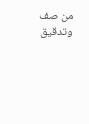من صف وتدقيق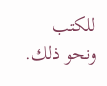للكتب ونحو ذلك.